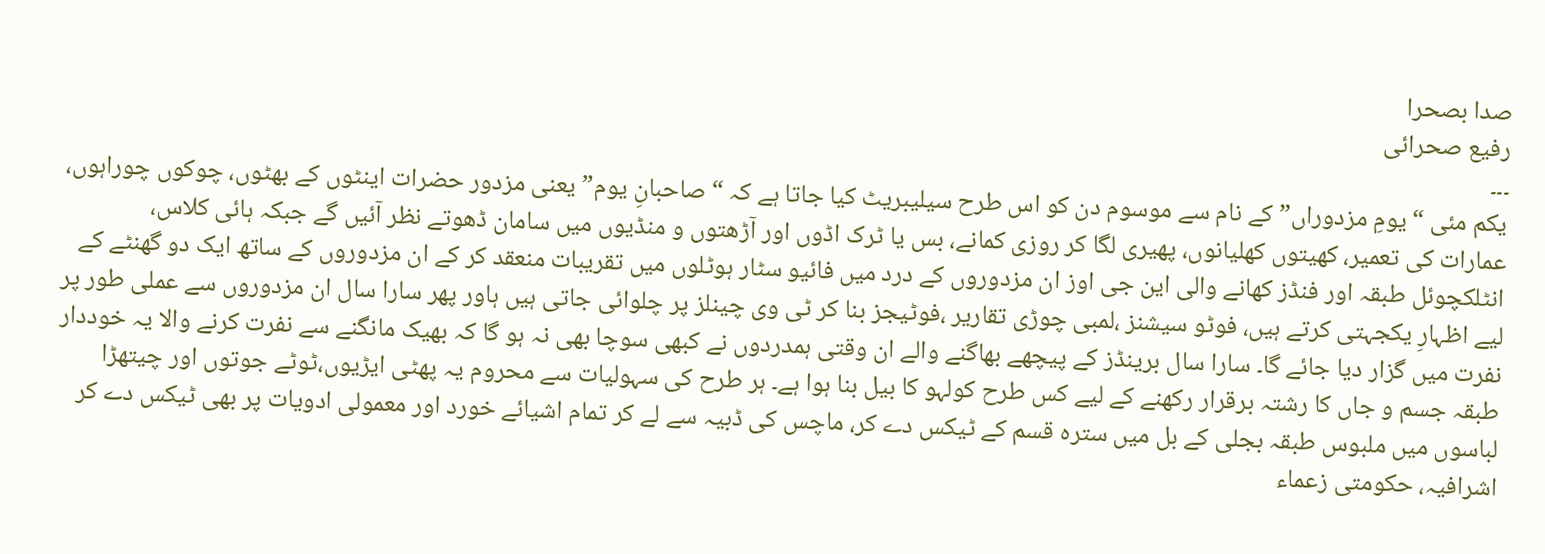صدا بصحرا
رفیع صحرائی
۔۔۔
یکم مئی “یومِ مزدوراں” کے نام سے موسوم دن کو اس طرح سیلیبریٹ کیا جاتا ہے کہ “صاحبانِ یوم” یعنی مزدور حضرات اینٹوں کے بھٹوں، چوکوں چوراہوں، عمارات کی تعمیر، کھیتوں کھلیانوں، پھیری لگا کر روزی کمانے، بس یا ٹرک اڈوں اور آڑھتوں و منڈیوں میں سامان ڈھوتے نظر آئیں گے جبکہ ہائی کلاس، انٹلکچوئل طبقہ اور فنڈز کھانے والی این جی اوز ان مزدوروں کے درد میں فائیو سٹار ہوٹلوں میں تقریبات منعقد کر کے ان مزدوروں کے ساتھ ایک دو گھنٹے کے لیے اظہارِ یکجہتی کرتے ہیں، فوٹو سیشنز ،لمبی چوڑی تقاریر ،فوٹیجز بنا کر ٹی وی چینلز پر چلوائی جاتی ہیں ہاور پھر سارا سال ان مزدوروں سے عملی طور پر نفرت میں گزار دیا جائے گا۔ سارا سال برینڈز کے پیچھے بھاگنے والے ان وقتی ہمدردوں نے کبھی سوچا بھی نہ ہو گا کہ بھیک مانگنے سے نفرت کرنے والا یہ خوددار طبقہ جسم و جاں کا رشتہ برقرار رکھنے کے لیے کس طرح کولہو کا بیل بنا ہوا ہے۔ ہر طرح کی سہولیات سے محروم یہ پھٹی ایڑیوں،ٹوٹے جوتوں اور چیتھڑا لباسوں میں ملبوس طبقہ بجلی کے بل میں سترہ قسم کے ٹیکس دے کر، ماچس کی ڈبیہ سے لے کر تمام اشیائے خورد اور معمولی ادویات پر بھی ٹیکس دے کر اشرافیہ، حکومتی زعماء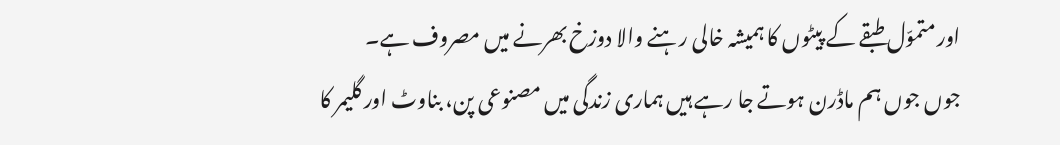اور متموّل طبقے کے پیٹوں کا ہمیشہ خالی رہنے والا دوزخ بھرنے میں مصروف ہے۔
جوں جوں ہم ماڈرن ہوتے جا رہے ہیں ہماری زندگی میں مصنوعی پن، بناوٹ اور گلیمر کا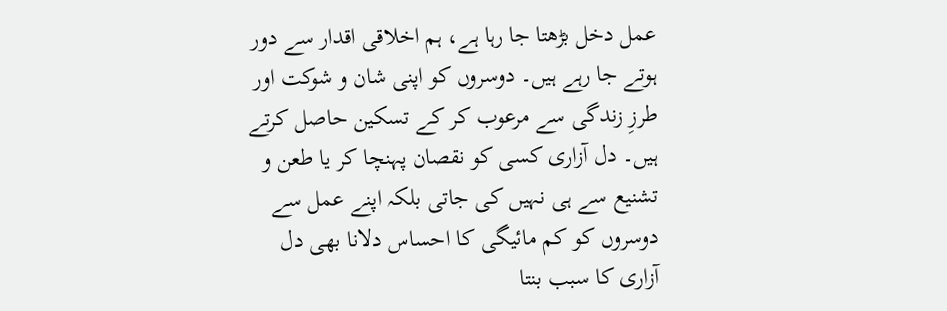عمل دخل بڑھتا جا رہا ہے، ہم اخلاقی اقدار سے دور ہوتے جا رہے ہیں۔ دوسروں کو اپنی شان و شوکت اور طرزِ زندگی سے مرعوب کر کے تسکین حاصل کرتے ہیں۔ دل آزاری کسی کو نقصان پہنچا کر یا طعن و تشنیع سے ہی نہیں کی جاتی بلکہ اپنے عمل سے دوسروں کو کم مائیگی کا احساس دلانا بھی دل آزاری کا سبب بنتا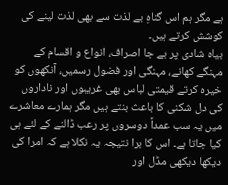ہے مگر ہم اس گناہِ بے لذت سے بھی لذت لینے کی کوشش کرتے ہیں۔
بیاہ شادی پر بے جا اصراف، انواع و اقسام کے مہنگے کھانے، مہنگی اور فضول رسمیں، آنکھوں کو خیرہ کرتے قیمتی لباس بھی غریبوں اور ناداروں کی دل شکنی کا باعث بنتے ہیں مگر ہمارے معاشرے میں یہ سب عمداً دوسروں پر رعب ڈالنے کے لئے ہی کیا جاتا ہے۔ اس کا برا نتیجہ یہ نکلا ہے کہ امرا کی دیکھا دیکھی مڈل اور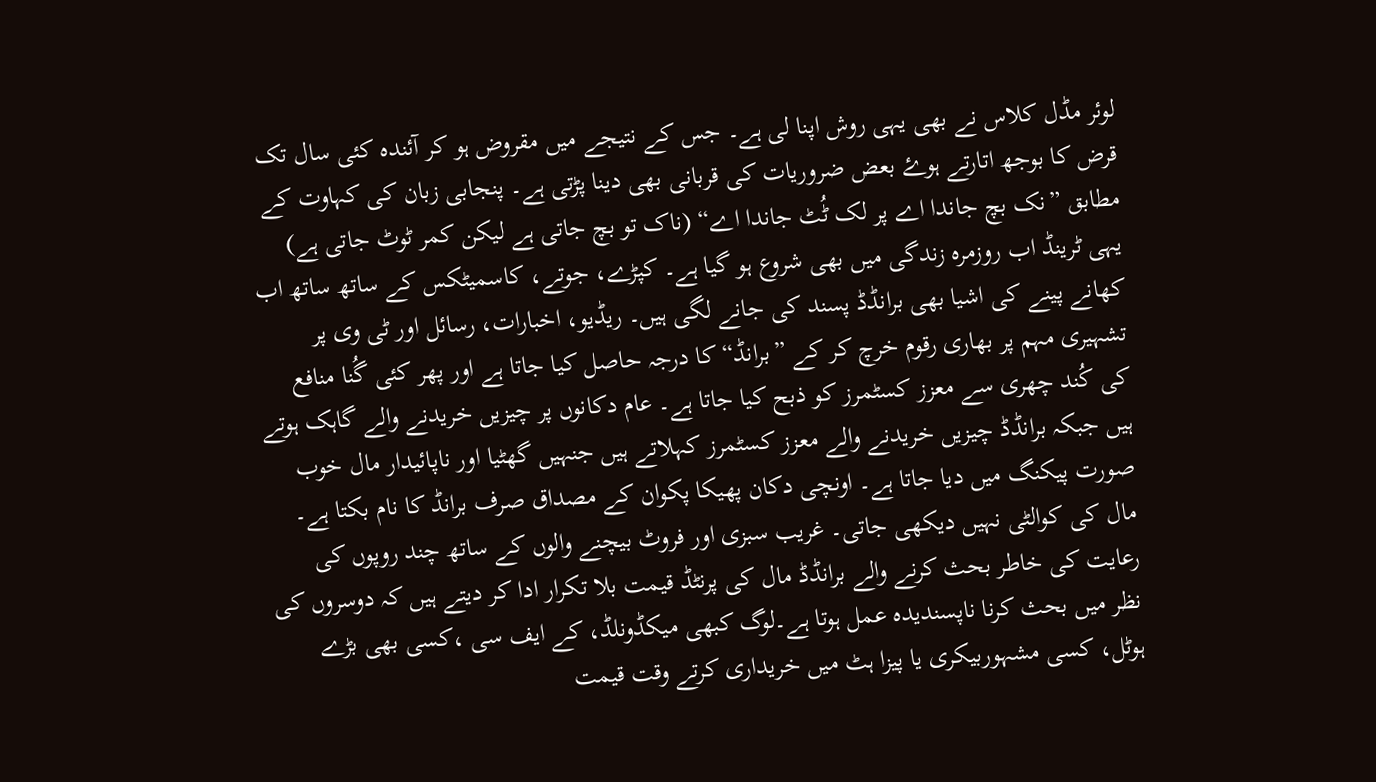لوئر مڈل کلاس نے بھی یہی روش اپنا لی ہے۔ جس کے نتیجے میں مقروض ہو کر آئندہ کئی سال تک قرض کا بوجھ اتارتے ہوۓ بعض ضروریات کی قربانی بھی دینا پڑتی ہے۔ پنجابی زبان کی کہاوت کے مطابق ”نک بچ جاندا اے پر لک ٹُٹ جاندا اے“ (ناک تو بچ جاتی ہے لیکن کمر ٹوٹ جاتی ہے)
یہی ٹرینڈ اب روزمرہ زندگی میں بھی شروع ہو گیا ہے۔ کپڑے، جوتے، کاسمیٹکس کے ساتھ ساتھ اب کھانے پینے کی اشیا بھی برانڈڈ پسند کی جانے لگی ہیں۔ ریڈیو، اخبارات، رسائل اور ٹی وی پر تشہیری مہم پر بھاری رقوم خرچ کر کے ”برانڈ“ کا درجہ حاصل کیا جاتا ہے اور پھر کئی گُنا منافع کی کُند چھری سے معزز کسٹمرز کو ذبح کیا جاتا ہے۔ عام دکانوں پر چیزیں خریدنے والے گاہک ہوتے ہیں جبکہ برانڈڈ چیزیں خریدنے والے معزز کسٹمرز کہلاتے ہیں جنہیں گھٹیا اور ناپائیدار مال خوب صورت پیکنگ میں دیا جاتا ہے۔ اونچی دکان پھیکا پکوان کے مصداق صرف برانڈ کا نام بکتا ہے۔ مال کی کوالٹی نہیں دیکھی جاتی۔ غریب سبزی اور فروٹ بیچنے والوں کے ساتھ چند روپوں کی رعایت کی خاطر بحث کرنے والے برانڈڈ مال کی پرنٹڈ قیمت بلا تکرار ادا کر دیتے ہیں کہ دوسروں کی نظر میں بحث کرنا ناپسندیدہ عمل ہوتا ہے۔لوگ کبھی میکڈونلڈ، کے ایف سی ،کسی بھی بڑے ہوٹل، کسی مشہوربیکری یا پیزا ہٹ میں خریداری کرتے وقت قیمت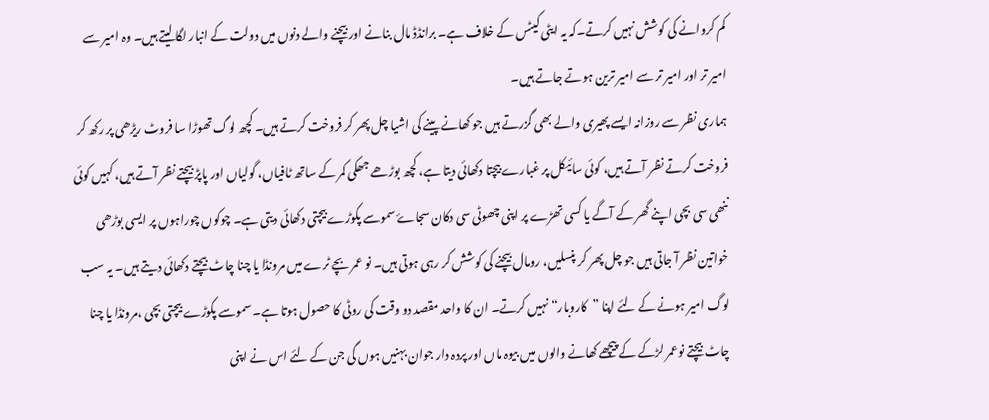کم کروانے کی کوشش نہیں کرتے۔کہ یہ ایٹی کیٹس کے خلاف ہے۔ برانڈڈ مال بنانے اور بیچنے والے دنوں میں دولت کے انبار لگا لیتے ہیں۔ وہ امیر سے امیر تر اور امیر تر سے امیر ترین ہوتے جاتے ہیں۔
ہماری نظر سے روزانہ ایسے پھیری والے بھی گزرتے ہیں جو کھانے پینے کی اشیا چل پھر کر فروخت کرتے ہیں۔ کچھ لوگ تھوڑا سا فروٹ ریڑھی پر رکھ کر فروخت کرتے نظر آتے ہیں، کوئی سائیکل پر غبارے بیچتا دکھائی دیتا ہے، کچھ بوڑھے جھکی کمر کے ساتھ ٹافیاں، گولیاں اور پاپڑ بیچتے نظر آتے ہیں، کہیں کوئی ننھی سی بچی اپنے گھر کے آگے یا کسی تھڑے پر اپنی چھوٹی سی دکان سجاۓ سموسے پکوڑے بیچتی دکھائی دیتی ہے۔ چوکوں چوراہوں پر ایسی بوڑھی خواتین نظر آ جاتی ہیں جو چل پھر کر پنسلیں، رومال بیچنے کی کوشش کر رہی ہوتی ہیں۔ نو عمر بچے ٹرے میں مرونڈا یا چنا چاٹ بیچتے دکھائی دیتے ہیں۔ یہ سب لوگ امیر ہونے کے لئے اپنا ”کاروبار“ نہیں کرتے۔ ان کا واحد مقصد دو وقت کی روٹی کا حصول ہوتا ہے۔ سموسے پکوڑے بیچتی بچی ،مرونڈا یا چنا چاٹ بیچتے نوعمر لڑکے کے پیچھے کھانے والوں میں بیوہ ماں اور پردہ دار جوان بہنیں ہوں گی جن کے لئے اس نے اپنی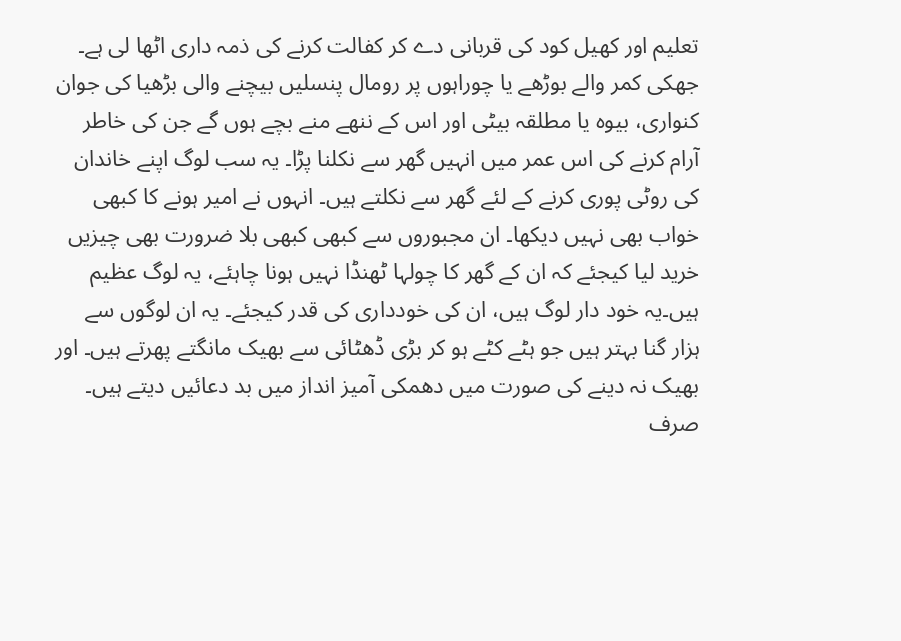تعلیم اور کھیل کود کی قربانی دے کر کفالت کرنے کی ذمہ داری اٹھا لی ہے۔ جھکی کمر والے بوڑھے یا چوراہوں پر رومال پنسلیں بیچنے والی بڑھیا کی جوان کنواری، بیوہ یا مطلقہ بیٹی اور اس کے ننھے منے بچے ہوں گے جن کی خاطر آرام کرنے کی اس عمر میں انہیں گھر سے نکلنا پڑا۔ یہ سب لوگ اپنے خاندان کی روٹی پوری کرنے کے لئے گھر سے نکلتے ہیں۔ انہوں نے امیر ہونے کا کبھی خواب بھی نہیں دیکھا۔ ان مجبوروں سے کبھی کبھی بلا ضرورت بھی چیزیں خرید لیا کیجئے کہ ان کے گھر کا چولہا ٹھنڈا نہیں ہونا چاہئے، یہ لوگ عظیم ہیں۔یہ خود دار لوگ ہیں، ان کی خودداری کی قدر کیجئے۔ یہ ان لوگوں سے ہزار گنا بہتر ہیں جو ہٹے کٹے ہو کر بڑی ڈھٹائی سے بھیک مانگتے پھرتے ہیں۔ اور بھیک نہ دینے کی صورت میں دھمکی آمیز انداز میں بد دعائیں دیتے ہیں۔
صرف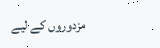مزدوروں کے لیے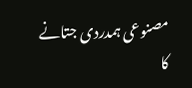مصنوعی ہمدردی جتانے کا